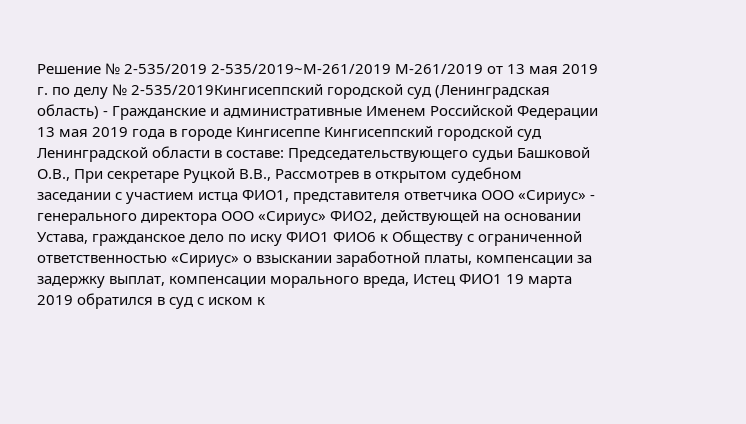Решение № 2-535/2019 2-535/2019~М-261/2019 М-261/2019 от 13 мая 2019 г. по делу № 2-535/2019Кингисеппский городской суд (Ленинградская область) - Гражданские и административные Именем Российской Федерации 13 мая 2019 года в городе Кингисеппе Кингисеппский городской суд Ленинградской области в составе: Председательствующего судьи Башковой О.В., При секретаре Руцкой В.В., Рассмотрев в открытом судебном заседании с участием истца ФИО1, представителя ответчика ООО «Сириус» - генерального директора ООО «Сириус» ФИО2, действующей на основании Устава, гражданское дело по иску ФИО1 ФИО6 к Обществу с ограниченной ответственностью «Сириус» о взыскании заработной платы, компенсации за задержку выплат, компенсации морального вреда, Истец ФИО1 19 марта 2019 обратился в суд с иском к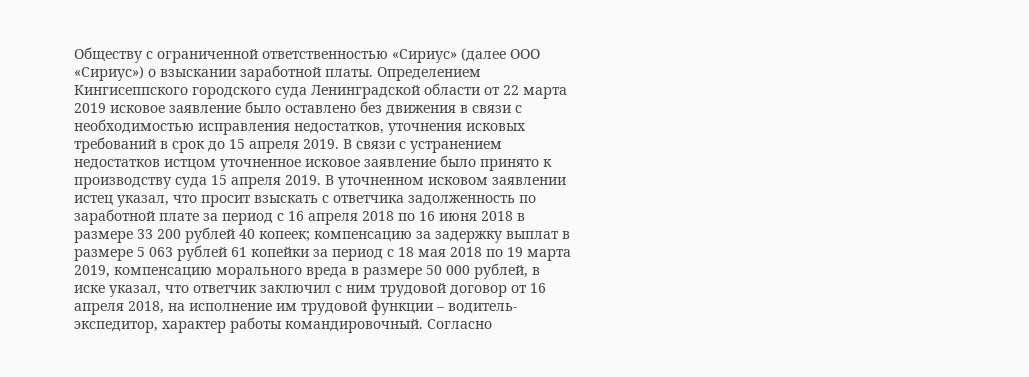Обществу с ограниченной ответственностью «Сириус» (далее ООО «Сириус») о взыскании заработной платы. Определением Кингисеппского городского суда Ленинградской области от 22 марта 2019 исковое заявление было оставлено без движения в связи с необходимостью исправления недостатков, уточнения исковых требований в срок до 15 апреля 2019. В связи с устранением недостатков истцом уточненное исковое заявление было принято к производству суда 15 апреля 2019. В уточненном исковом заявлении истец указал, что просит взыскать с ответчика задолженность по заработной плате за период с 16 апреля 2018 по 16 июня 2018 в размере 33 200 рублей 40 копеек; компенсацию за задержку выплат в размере 5 063 рублей 61 копейки за период с 18 мая 2018 по 19 марта 2019, компенсацию морального вреда в размере 50 000 рублей, в иске указал, что ответчик заключил с ним трудовой договор от 16 апреля 2018, на исполнение им трудовой функции – водитель-экспедитор, характер работы командировочный. Согласно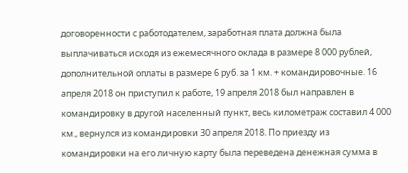договоренности с работодателем, заработная плата должна была выплачиваться исходя из ежемесячного оклада в размере 8 000 рублей, дополнительной оплаты в размере 6 руб. за 1 км. + командировочные. 16 апреля 2018 он приступил к работе, 19 апреля 2018 был направлен в командировку в другой населенный пункт, весь километраж составил 4 000 км., вернулся из командировки 30 апреля 2018. По приезду из командировки на его личную карту была переведена денежная сумма в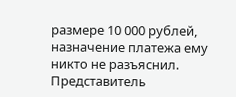размере 10 000 рублей, назначение платежа ему никто не разъяснил. Представитель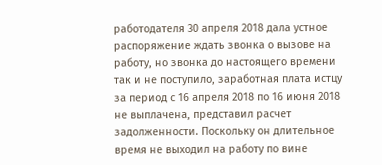работодателя 30 апреля 2018 дала устное распоряжение ждать звонка о вызове на работу, но звонка до настоящего времени так и не поступило, заработная плата истцу за период с 16 апреля 2018 по 16 июня 2018 не выплачена, представил расчет задолженности. Поскольку он длительное время не выходил на работу по вине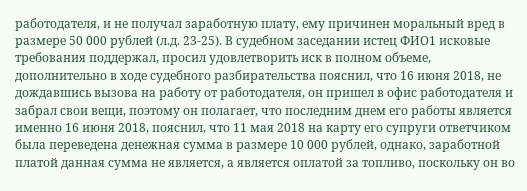работодателя, и не получал заработную плату, ему причинен моральный вред в размере 50 000 рублей (л.д. 23-25). В судебном заседании истец ФИО1 исковые требования поддержал, просил удовлетворить иск в полном объеме, дополнительно в ходе судебного разбирательства пояснил, что 16 июня 2018, не дождавшись вызова на работу от работодателя, он пришел в офис работодателя и забрал свои вещи, поэтому он полагает, что последним днем его работы является именно 16 июня 2018, пояснил, что 11 мая 2018 на карту его супруги ответчиком была переведена денежная сумма в размере 10 000 рублей, однако, заработной платой данная сумма не является, а является оплатой за топливо, поскольку он во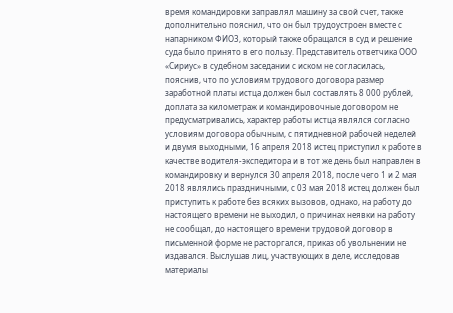время командировки заправлял машину за свой счет, также дополнительно пояснил, что он был трудоустроен вместе с напарником ФИО3, который также обращался в суд и решение суда было принято в его пользу. Представитель ответчика ООО «Сириус» в судебном заседании с иском не согласилась, пояснив, что по условиям трудового договора размер заработной платы истца должен был составлять 8 000 рублей, доплата за километраж и командировочные договором не предусматривались, характер работы истца являлся согласно условиям договора обычным, с пятидневной рабочей неделей и двумя выходными, 16 апреля 2018 истец приступил к работе в качестве водителя-экспедитора и в тот же день был направлен в командировку и вернулся 30 апреля 2018, после чего 1 и 2 мая 2018 являлись праздничными, с 03 мая 2018 истец должен был приступить к работе без всяких вызовов, однако, на работу до настоящего времени не выходил, о причинах неявки на работу не сообщал, до настоящего времени трудовой договор в письменной форме не расторгался, приказ об увольнении не издавался. Выслушав лиц, участвующих в деле, исследовав материалы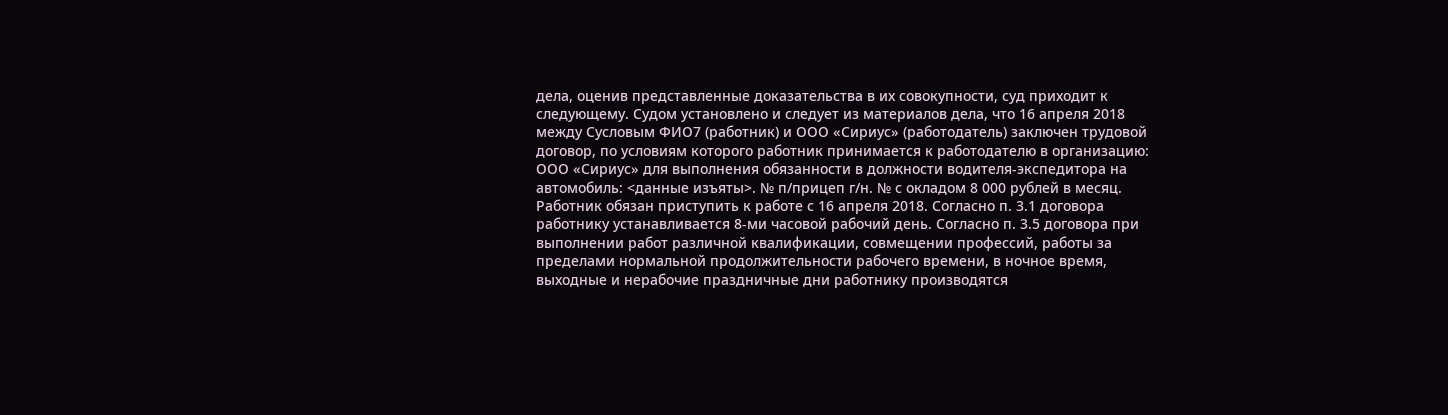дела, оценив представленные доказательства в их совокупности, суд приходит к следующему. Судом установлено и следует из материалов дела, что 16 апреля 2018 между Сусловым ФИО7 (работник) и ООО «Сириус» (работодатель) заключен трудовой договор, по условиям которого работник принимается к работодателю в организацию: ООО «Сириус» для выполнения обязанности в должности водителя-экспедитора на автомобиль: <данные изъяты>. № п/прицеп г/н. № с окладом 8 000 рублей в месяц. Работник обязан приступить к работе с 16 апреля 2018. Согласно п. 3.1 договора работнику устанавливается 8-ми часовой рабочий день. Согласно п. 3.5 договора при выполнении работ различной квалификации, совмещении профессий, работы за пределами нормальной продолжительности рабочего времени, в ночное время, выходные и нерабочие праздничные дни работнику производятся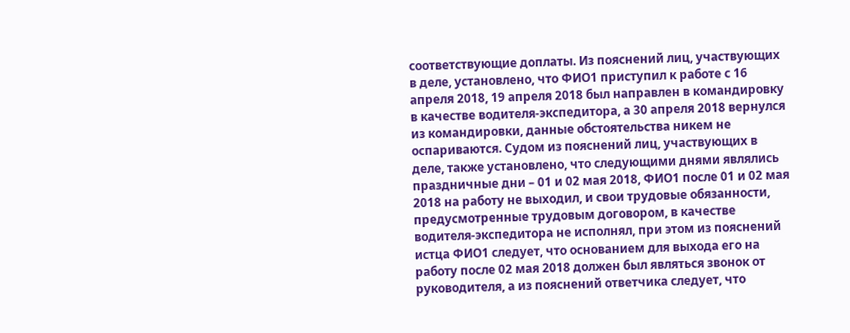соответствующие доплаты. Из пояснений лиц, участвующих в деле, установлено, что ФИО1 приступил к работе с 16 апреля 2018, 19 апреля 2018 был направлен в командировку в качестве водителя-экспедитора, а 30 апреля 2018 вернулся из командировки, данные обстоятельства никем не оспариваются. Судом из пояснений лиц, участвующих в деле, также установлено, что следующими днями являлись праздничные дни – 01 и 02 мая 2018, ФИО1 после 01 и 02 мая 2018 на работу не выходил, и свои трудовые обязанности, предусмотренные трудовым договором, в качестве водителя-экспедитора не исполнял, при этом из пояснений истца ФИО1 следует, что основанием для выхода его на работу после 02 мая 2018 должен был являться звонок от руководителя, а из пояснений ответчика следует, что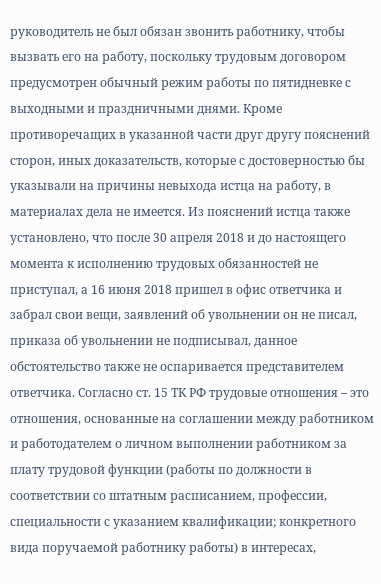руководитель не был обязан звонить работнику, чтобы вызвать его на работу, поскольку трудовым договором предусмотрен обычный режим работы по пятидневке с выходными и праздничными днями. Кроме противоречащих в указанной части друг другу пояснений сторон, иных доказательств, которые с достоверностью бы указывали на причины невыхода истца на работу, в материалах дела не имеется. Из пояснений истца также установлено, что после 30 апреля 2018 и до настоящего момента к исполнению трудовых обязанностей не приступал, а 16 июня 2018 пришел в офис ответчика и забрал свои вещи, заявлений об увольнении он не писал, приказа об увольнении не подписывал, данное обстоятельство также не оспаривается представителем ответчика. Согласно ст. 15 ТК РФ трудовые отношения – это отношения, основанные на соглашении между работником и работодателем о личном выполнении работником за плату трудовой функции (работы по должности в соответствии со штатным расписанием, профессии, специальности с указанием квалификации; конкретного вида поручаемой работнику работы) в интересах,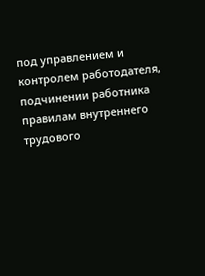под управлением и контролем работодателя, подчинении работника правилам внутреннего трудового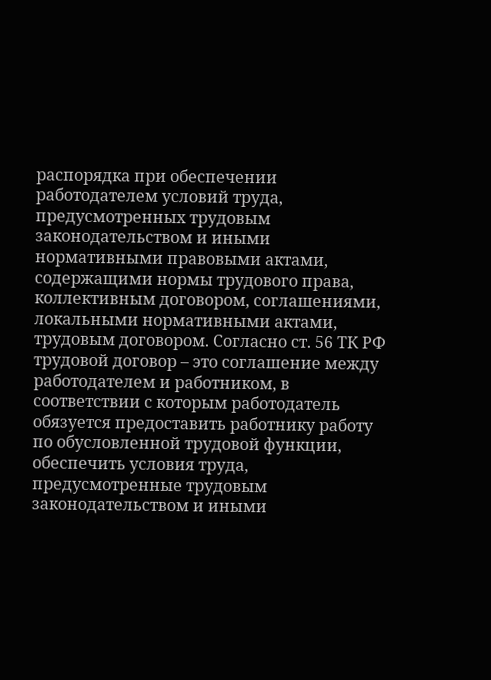распорядка при обеспечении работодателем условий труда, предусмотренных трудовым законодательством и иными нормативными правовыми актами, содержащими нормы трудового права, коллективным договором, соглашениями, локальными нормативными актами, трудовым договором. Согласно ст. 56 ТК РФ трудовой договор – это соглашение между работодателем и работником, в соответствии с которым работодатель обязуется предоставить работнику работу по обусловленной трудовой функции, обеспечить условия труда, предусмотренные трудовым законодательством и иными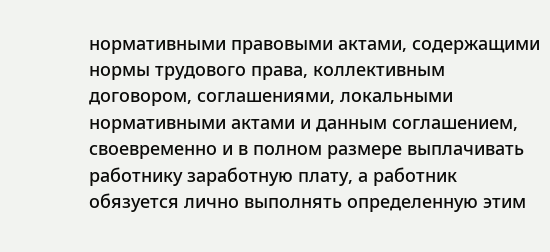нормативными правовыми актами, содержащими нормы трудового права, коллективным договором, соглашениями, локальными нормативными актами и данным соглашением, своевременно и в полном размере выплачивать работнику заработную плату, а работник обязуется лично выполнять определенную этим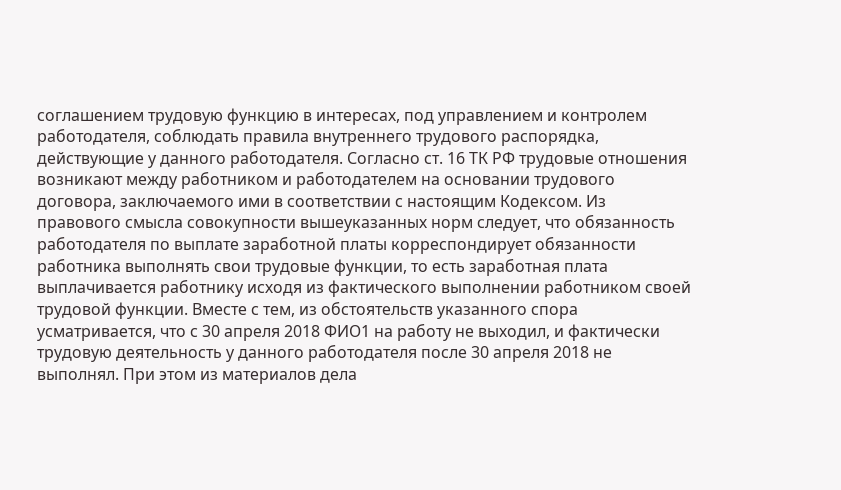соглашением трудовую функцию в интересах, под управлением и контролем работодателя, соблюдать правила внутреннего трудового распорядка, действующие у данного работодателя. Согласно ст. 16 ТК РФ трудовые отношения возникают между работником и работодателем на основании трудового договора, заключаемого ими в соответствии с настоящим Кодексом. Из правового смысла совокупности вышеуказанных норм следует, что обязанность работодателя по выплате заработной платы корреспондирует обязанности работника выполнять свои трудовые функции, то есть заработная плата выплачивается работнику исходя из фактического выполнении работником своей трудовой функции. Вместе с тем, из обстоятельств указанного спора усматривается, что с 30 апреля 2018 ФИО1 на работу не выходил, и фактически трудовую деятельность у данного работодателя после 30 апреля 2018 не выполнял. При этом из материалов дела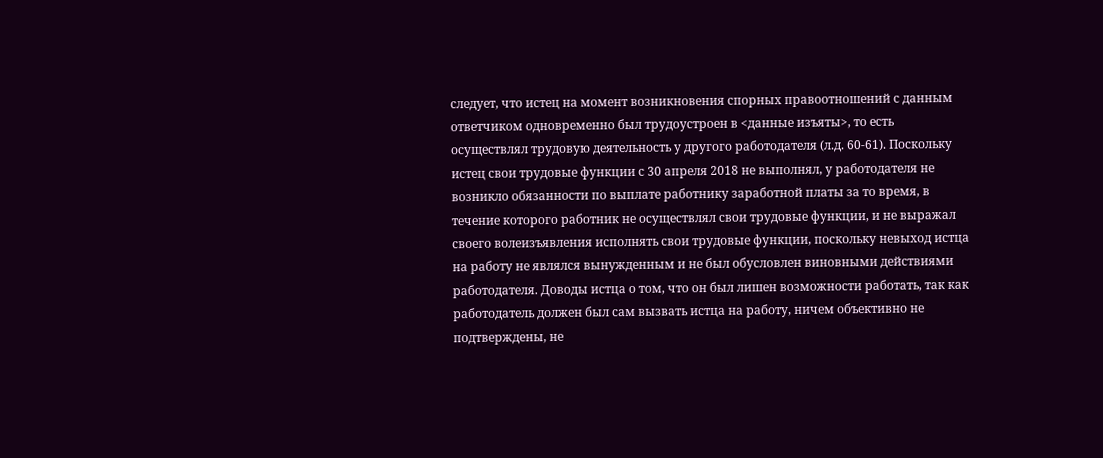следует, что истец на момент возникновения спорных правоотношений с данным ответчиком одновременно был трудоустроен в <данные изъяты>, то есть осуществлял трудовую деятельность у другого работодателя (л.д. 60-61). Поскольку истец свои трудовые функции с 30 апреля 2018 не выполнял, у работодателя не возникло обязанности по выплате работнику заработной платы за то время, в течение которого работник не осуществлял свои трудовые функции, и не выражал своего волеизъявления исполнять свои трудовые функции, поскольку невыход истца на работу не являлся вынужденным и не был обусловлен виновными действиями работодателя. Доводы истца о том, что он был лишен возможности работать, так как работодатель должен был сам вызвать истца на работу, ничем объективно не подтверждены, не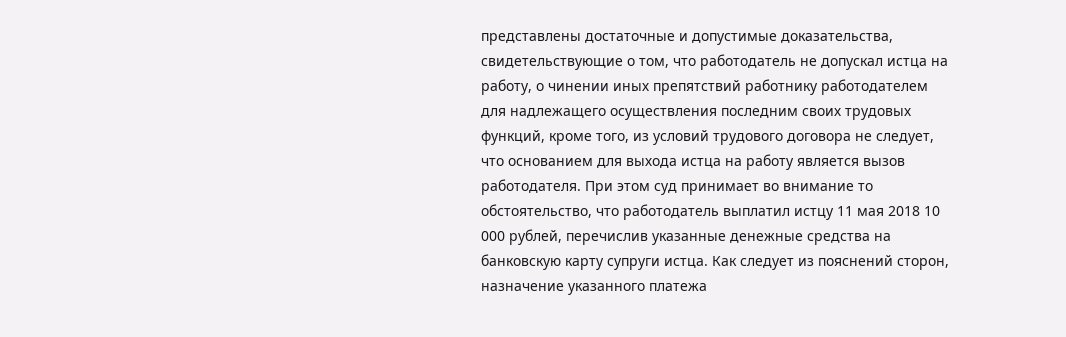представлены достаточные и допустимые доказательства, свидетельствующие о том, что работодатель не допускал истца на работу, о чинении иных препятствий работнику работодателем для надлежащего осуществления последним своих трудовых функций, кроме того, из условий трудового договора не следует, что основанием для выхода истца на работу является вызов работодателя. При этом суд принимает во внимание то обстоятельство, что работодатель выплатил истцу 11 мая 2018 10 000 рублей, перечислив указанные денежные средства на банковскую карту супруги истца. Как следует из пояснений сторон, назначение указанного платежа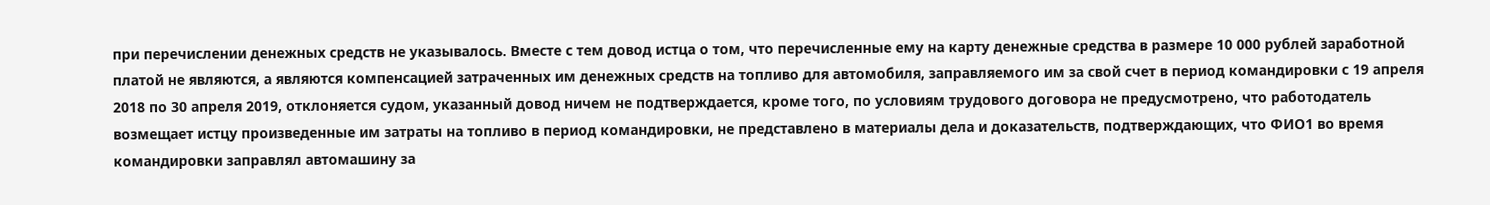при перечислении денежных средств не указывалось. Вместе с тем довод истца о том, что перечисленные ему на карту денежные средства в размере 10 000 рублей заработной платой не являются, а являются компенсацией затраченных им денежных средств на топливо для автомобиля, заправляемого им за свой счет в период командировки с 19 апреля 2018 по 30 апреля 2019, отклоняется судом, указанный довод ничем не подтверждается, кроме того, по условиям трудового договора не предусмотрено, что работодатель возмещает истцу произведенные им затраты на топливо в период командировки, не представлено в материалы дела и доказательств, подтверждающих, что ФИО1 во время командировки заправлял автомашину за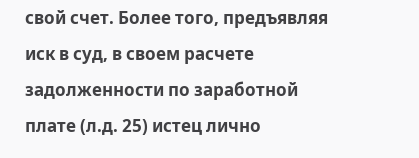свой счет. Более того, предъявляя иск в суд, в своем расчете задолженности по заработной плате (л.д. 25) истец лично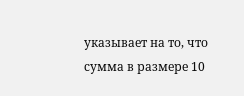указывает на то, что сумма в размере 10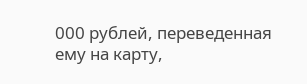000 рублей, переведенная ему на карту,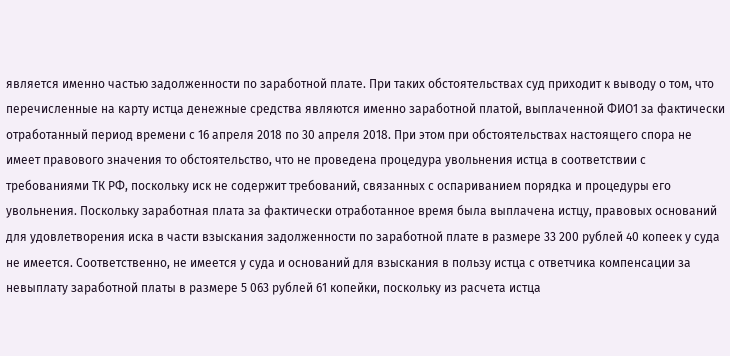является именно частью задолженности по заработной плате. При таких обстоятельствах суд приходит к выводу о том, что перечисленные на карту истца денежные средства являются именно заработной платой, выплаченной ФИО1 за фактически отработанный период времени с 16 апреля 2018 по 30 апреля 2018. При этом при обстоятельствах настоящего спора не имеет правового значения то обстоятельство, что не проведена процедура увольнения истца в соответствии с требованиями ТК РФ, поскольку иск не содержит требований, связанных с оспариванием порядка и процедуры его увольнения. Поскольку заработная плата за фактически отработанное время была выплачена истцу, правовых оснований для удовлетворения иска в части взыскания задолженности по заработной плате в размере 33 200 рублей 40 копеек у суда не имеется. Соответственно, не имеется у суда и оснований для взыскания в пользу истца с ответчика компенсации за невыплату заработной платы в размере 5 063 рублей 61 копейки, поскольку из расчета истца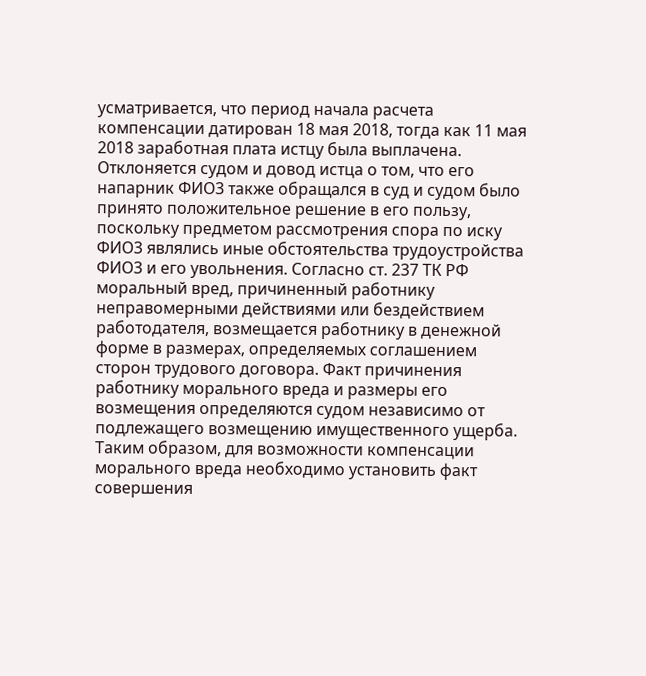усматривается, что период начала расчета компенсации датирован 18 мая 2018, тогда как 11 мая 2018 заработная плата истцу была выплачена. Отклоняется судом и довод истца о том, что его напарник ФИО3 также обращался в суд и судом было принято положительное решение в его пользу, поскольку предметом рассмотрения спора по иску ФИО3 являлись иные обстоятельства трудоустройства ФИО3 и его увольнения. Согласно ст. 237 ТК РФ моральный вред, причиненный работнику неправомерными действиями или бездействием работодателя, возмещается работнику в денежной форме в размерах, определяемых соглашением сторон трудового договора. Факт причинения работнику морального вреда и размеры его возмещения определяются судом независимо от подлежащего возмещению имущественного ущерба. Таким образом, для возможности компенсации морального вреда необходимо установить факт совершения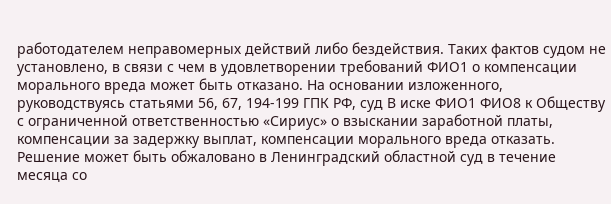работодателем неправомерных действий либо бездействия. Таких фактов судом не установлено, в связи с чем в удовлетворении требований ФИО1 о компенсации морального вреда может быть отказано. На основании изложенного, руководствуясь статьями 56, 67, 194-199 ГПК РФ, суд В иске ФИО1 ФИО8 к Обществу с ограниченной ответственностью «Сириус» о взыскании заработной платы, компенсации за задержку выплат, компенсации морального вреда отказать. Решение может быть обжаловано в Ленинградский областной суд в течение месяца со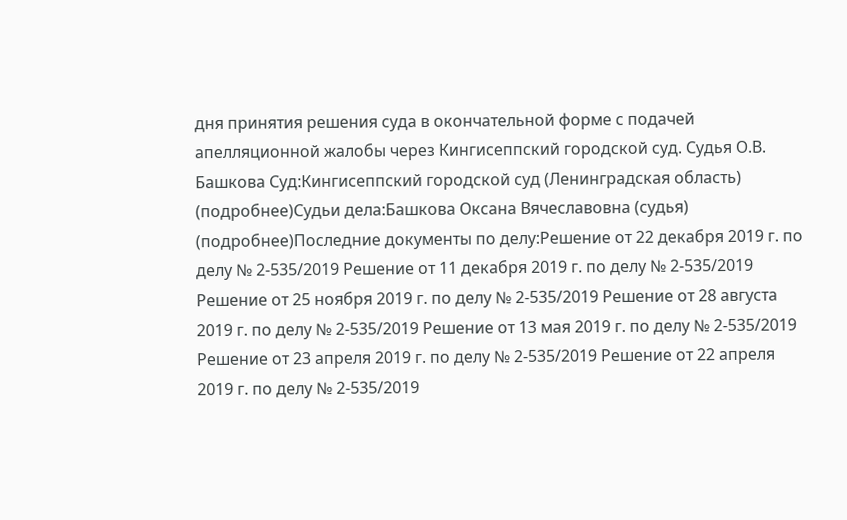дня принятия решения суда в окончательной форме с подачей апелляционной жалобы через Кингисеппский городской суд. Судья О.В. Башкова Суд:Кингисеппский городской суд (Ленинградская область) (подробнее)Судьи дела:Башкова Оксана Вячеславовна (судья) (подробнее)Последние документы по делу:Решение от 22 декабря 2019 г. по делу № 2-535/2019 Решение от 11 декабря 2019 г. по делу № 2-535/2019 Решение от 25 ноября 2019 г. по делу № 2-535/2019 Решение от 28 августа 2019 г. по делу № 2-535/2019 Решение от 13 мая 2019 г. по делу № 2-535/2019 Решение от 23 апреля 2019 г. по делу № 2-535/2019 Решение от 22 апреля 2019 г. по делу № 2-535/2019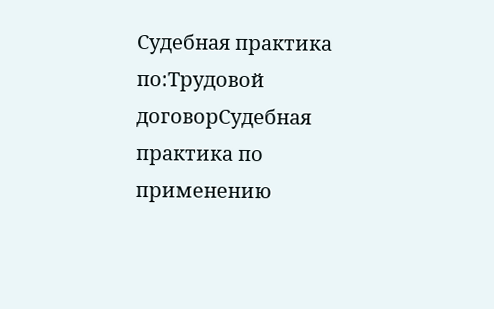Судебная практика по:Трудовой договорСудебная практика по применению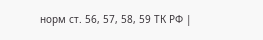норм ст. 56, 57, 58, 59 ТК РФ |